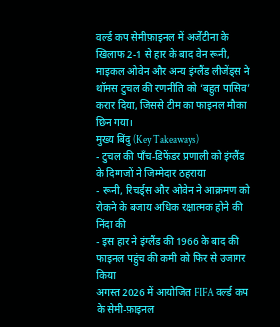वर्ल्ड कप सेमीफ़ाइनल में अर्जेंटीना के खिलाफ 2-1 से हार के बाद वेन रूनी, माइकल ओवेन और अन्य इंग्लैंड लीजेंड्स ने थॉमस टुचल की रणनीति को ‘बहुत पासिव’ करार दिया, जिससे टीम का फाइनल मौका छिन गया।
मुख्य बिंदु (Key Takeaways)
- टुचल की पाँच‑डिफेंडर प्रणाली को इंग्लैंड के दिग्गजों ने जिम्मेदार ठहराया
- रूनी, रिचर्ड्स और ओवेन ने आक्रमण को रोकने के बजाय अधिक रक्षात्मक होने की निंदा की
- इस हार ने इंग्लैंड की 1966 के बाद की फाइनल पहुंच की कमी को फिर से उजागर किया
अगस्त 2026 में आयोजित FIFA वर्ल्ड कप के सेमी‑फ़ाइनल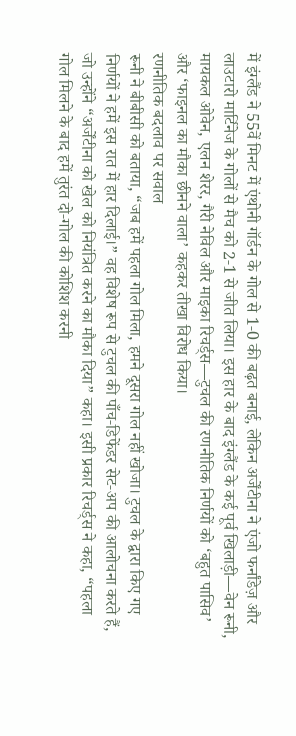में इंग्लैंड ने 55वें मिनट में एंथोनी गॉर्डन के गोल से 1‑0 की बढ़त बनाई, लेकिन अर्जेंटीना ने एंजो फर्नांडेज़ और लाउटारो मार्टिनेज के गोलों से मैच को 2‑1 से जीत लिया। इस हार के बाद इंग्लैंड के कई पूर्व खिलाड़ी—वेन रूनी, मायकल ओवेन, एलन शेरर, गैरी नेविल और माइका रिचर्ड्स—टुचल की रणनीतिक निर्णयों को ‘बहुत पासिव’ और ‘फाइनल का मौका छीनने वाला’ कहकर तीखा विरोध किया।
रणनीतिक बदलाव पर सवाल
रूनी ने बीबीसी को बताया, “जब हमें पहला गोल मिला, हमने दूसरा गोल नहीं खोजा। टुचल के द्वारा किए गए निर्णयों ने हमें इस रात में हार दिलाई।” वह विशेष रूप से टुचल की पाँच‑डिफेंडर सेट‑अप की आलोचना करते हैं, जो उन्होंने “अर्जेंटीना को खेल को नियंत्रित करने का मौका दिया” कहा। इसी प्रकार रिचर्ड्स ने कहा, “पहला गोल मिलने के बाद हमें तुरंत दो‑गोल की कोशिश करनी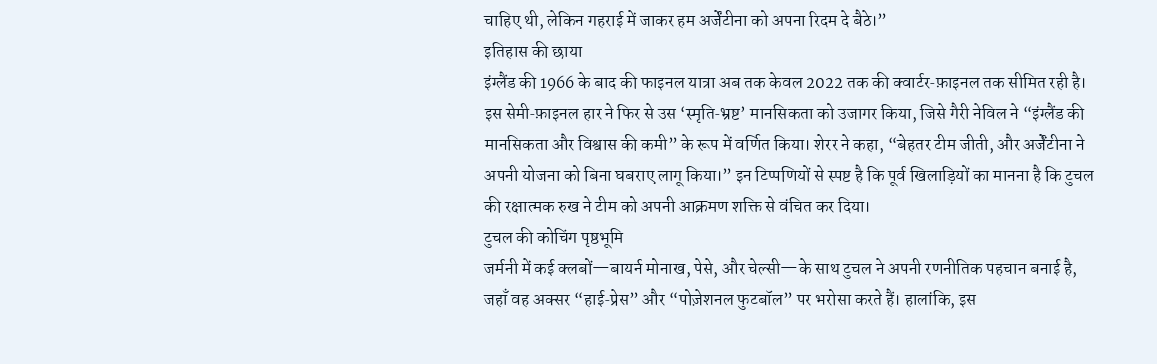चाहिए थी, लेकिन गहराई में जाकर हम अर्जेंटीना को अपना रिदम दे बैठे।”
इतिहास की छाया
इंग्लैंड की 1966 के बाद की फाइनल यात्रा अब तक केवल 2022 तक की क्वार्टर‑फ़ाइनल तक सीमित रही है। इस सेमी‑फ़ाइनल हार ने फिर से उस ‘स्मृति‑भ्रष्ट’ मानसिकता को उजागर किया, जिसे गैरी नेविल ने “इंग्लैंड की मानसिकता और विश्वास की कमी” के रूप में वर्णित किया। शेरर ने कहा, “बेहतर टीम जीती, और अर्जेंटीना ने अपनी योजना को बिना घबराए लागू किया।” इन टिप्पणियों से स्पष्ट है कि पूर्व खिलाड़ियों का मानना है कि टुचल की रक्षात्मक रुख ने टीम को अपनी आक्रमण शक्ति से वंचित कर दिया।
टुचल की कोचिंग पृष्ठभूमि
जर्मनी में कई क्लबों—बायर्न मोनाख, पेसे, और चेल्सी—के साथ टुचल ने अपनी रणनीतिक पहचान बनाई है, जहाँ वह अक्सर “हाई‑प्रेस” और “पोज़ेशनल फुटबॉल” पर भरोसा करते हैं। हालांकि, इस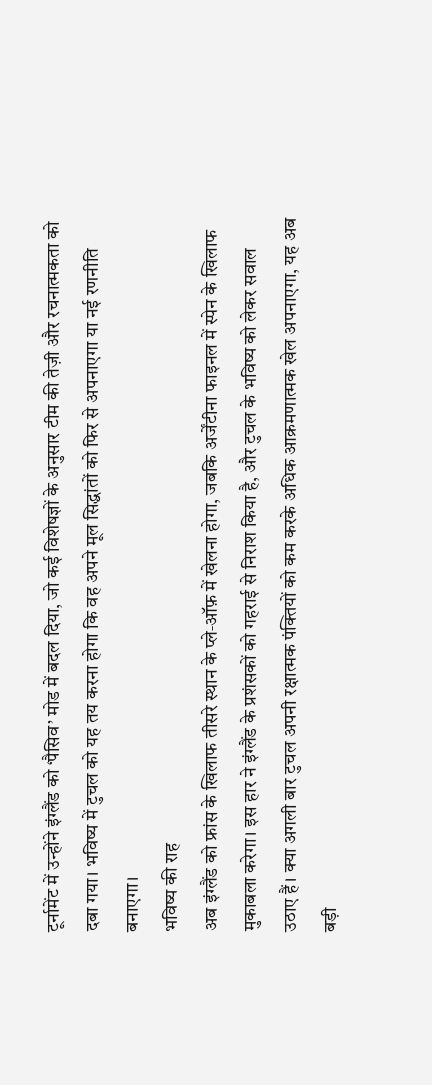टूर्नामेंट में उन्होंने इंग्लैंड को ‘पैसिव’ मोड में बदल दिया, जो कई विशेषज्ञों के अनुसार टीम की तेज़ी और रचनात्मकता को दबा गया। भविष्य में टुचल को यह तय करना होगा कि वह अपने मूल सिद्धांतों को फिर से अपनाएगा या नई रणनीति बनाएगा।
भविष्य की राह
अब इंग्लैंड को फ्रांस के खिलाफ तीसरे स्थान के प्ले‑ऑफ़ में खेलना होगा, जबकि अर्जेंटीना फाइनल में स्पेन के खिलाफ मुकाबला करेगा। इस हार ने इंग्लैंड के प्रशंसकों को गहराई से निराश किया है, और टुचल के भविष्य को लेकर सवाल उठाए हैं। क्या अगली बार टुचल अपनी रक्षात्मक पंक्तियों को कम करके अधिक आक्रमणात्मक खेल अपनाएगा, यह अब बड़ी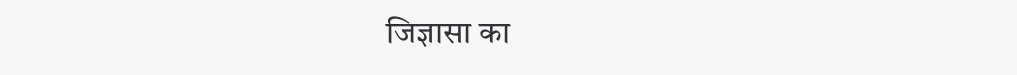जिज्ञासा का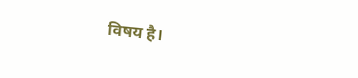विषय है।